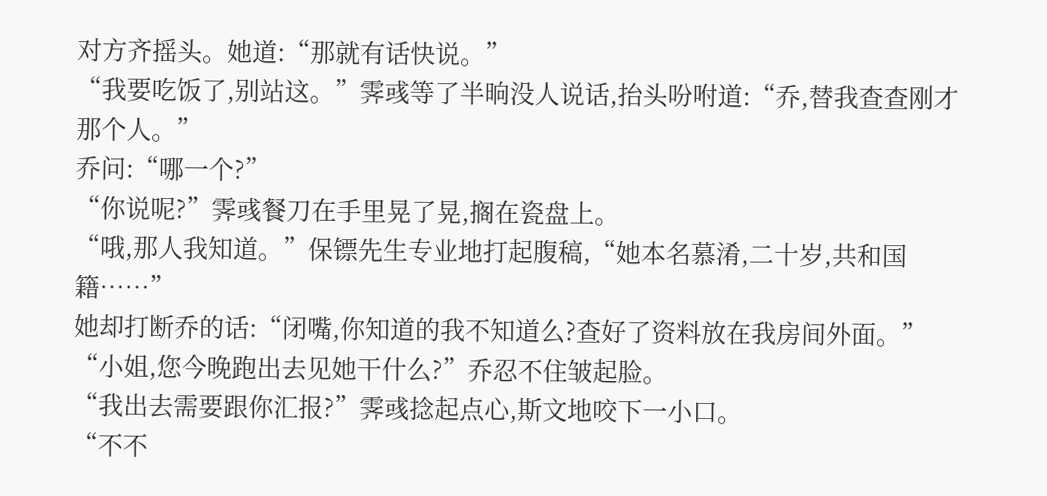对方齐摇头。她道:“那就有话快说。”
“我要吃饭了,别站这。”霁彧等了半晌没人说话,抬头吩咐道:“乔,替我查查刚才那个人。”
乔问:“哪一个?”
“你说呢?”霁彧餐刀在手里晃了晃,搁在瓷盘上。
“哦,那人我知道。”保镖先生专业地打起腹稿,“她本名慕淆,二十岁,共和国籍……”
她却打断乔的话:“闭嘴,你知道的我不知道么?查好了资料放在我房间外面。”
“小姐,您今晚跑出去见她干什么?”乔忍不住皱起脸。
“我出去需要跟你汇报?”霁彧捻起点心,斯文地咬下一小口。
“不不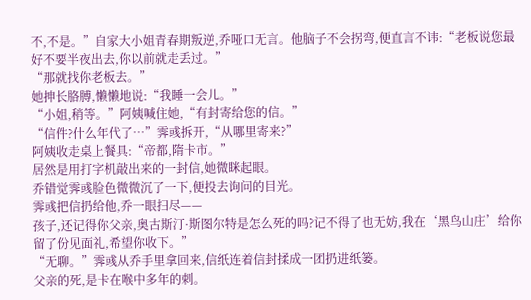不,不是。”自家大小姐青春期叛逆,乔哑口无言。他脑子不会拐弯,便直言不讳:“老板说您最好不要半夜出去,你以前就走丢过。”
“那就找你老板去。”
她抻长胳膊,懒懒地说:“我睡一会儿。”
“小姐,稍等。”阿姨喊住她,“有封寄给您的信。”
“信件?什么年代了…”霁彧拆开,“从哪里寄来?”
阿姨收走桌上餐具:“帝都,隋卡市。”
居然是用打字机敲出来的一封信,她微眯起眼。
乔错觉霁彧脸色微微沉了一下,便投去询问的目光。
霁彧把信扔给他,乔一眼扫尽——
孩子,还记得你父亲,奥古斯汀·斯图尔特是怎么死的吗?记不得了也无妨,我在‘黑鸟山庄’给你留了份见面礼,希望你收下。”
“无聊。”霁彧从乔手里拿回来,信纸连着信封揉成一团扔进纸篓。
父亲的死,是卡在喉中多年的刺。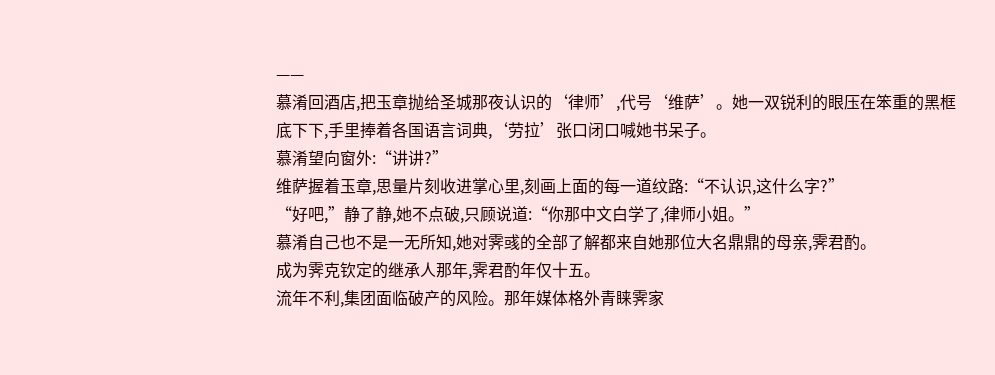——
慕淆回酒店,把玉章抛给圣城那夜认识的‘律师’,代号‘维萨’。她一双锐利的眼压在笨重的黑框底下下,手里捧着各国语言词典,‘劳拉’张口闭口喊她书呆子。
慕淆望向窗外:“讲讲?”
维萨握着玉章,思量片刻收进掌心里,刻画上面的每一道纹路:“不认识,这什么字?”
“好吧,”静了静,她不点破,只顾说道:“你那中文白学了,律师小姐。”
慕淆自己也不是一无所知,她对霁彧的全部了解都来自她那位大名鼎鼎的母亲,霁君酌。
成为霁克钦定的继承人那年,霁君酌年仅十五。
流年不利,集团面临破产的风险。那年媒体格外青睐霁家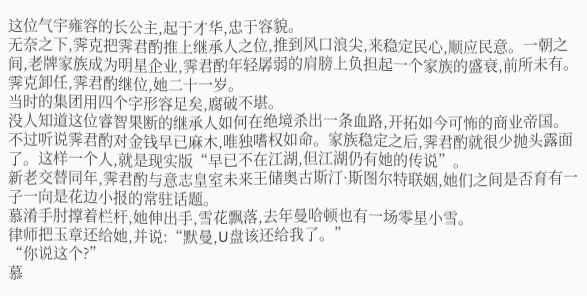这位气宇雍容的长公主,起于才华,忠于容貌。
无奈之下,霁克把霁君酌推上继承人之位,推到风口浪尖,来稳定民心,顺应民意。一朝之间,老牌家族成为明星企业,霁君酌年轻孱弱的肩膀上负担起一个家族的盛衰,前所未有。
霁克卸任,霁君酌继位,她二十一岁。
当时的集团用四个字形容足矣,腐破不堪。
没人知道这位睿智果断的继承人如何在绝境杀出一条血路,开拓如今可怖的商业帝国。
不过听说霁君酌对金钱早已麻木,唯独嗜权如命。家族稳定之后,霁君酌就很少抛头露面了。这样一个人,就是现实版“早已不在江湖,但江湖仍有她的传说”。
新老交替同年,霁君酌与意志皇室未来王储奥古斯汀·斯图尔特联姻,她们之间是否育有一子一向是花边小报的常驻话题。
慕淆手肘撑着栏杆,她伸出手,雪花飘落,去年曼哈顿也有一场零星小雪。
律师把玉章还给她,并说:“默曼,U盘该还给我了。”
“你说这个?”
慕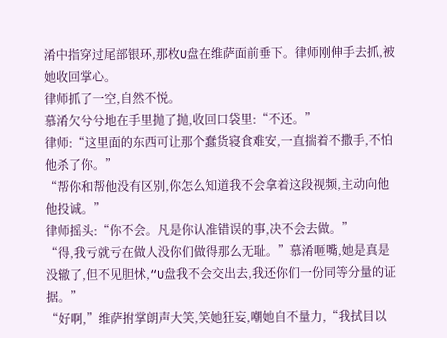淆中指穿过尾部银环,那枚U盘在维萨面前垂下。律师刚伸手去抓,被她收回掌心。
律师抓了一空,自然不悦。
慕淆欠兮兮地在手里抛了抛,收回口袋里:“不还。”
律师:“这里面的东西可让那个蠢货寝食难安,一直揣着不撒手,不怕他杀了你。”
“帮你和帮他没有区别,你怎么知道我不会拿着这段视频,主动向他他投诚。”
律师摇头:“你不会。凡是你认准错误的事,决不会去做。”
“得,我亏就亏在做人没你们做得那么无耻。”慕淆咂嘴,她是真是没辙了,但不见胆怵,“U盘我不会交出去,我还你们一份同等分量的证据。”
“好啊,”维萨拊掌朗声大笑,笑她狂妄,嘲她自不量力,“我拭目以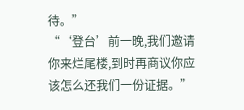待。”
“‘登台’前一晚,我们邀请你来烂尾楼,到时再商议你应该怎么还我们一份证据。”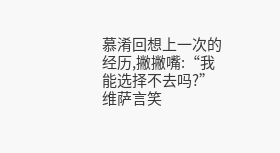慕淆回想上一次的经历,撇撇嘴:“我能选择不去吗?”
维萨言笑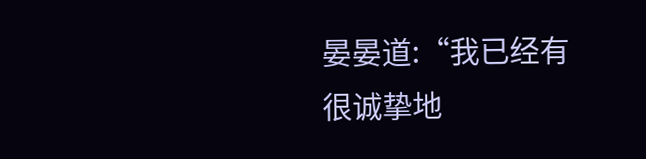晏晏道:“我已经有很诚挚地